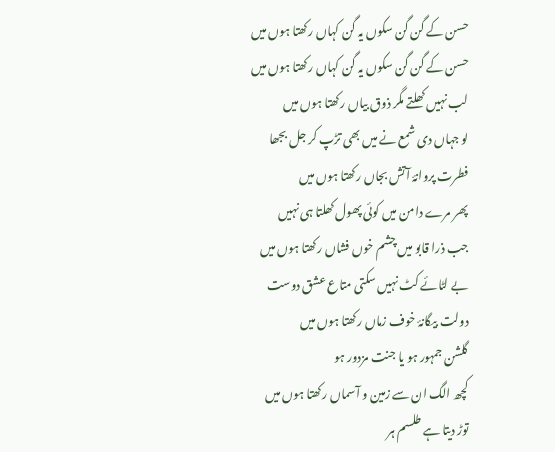حسن کے گن گن سکوں یہ گن کہاں رکھتا ہوں میں
حسن کے گن گن سکوں یہ گن کہاں رکھتا ہوں میں
لب نہیں کھلتے مگر ذوق بیاں رکھتا ہوں میں
لو جہاں دی شمع نے میں بھی تڑپ کر جل بجھا
فطرت پروانۂ آتش بجاں رکھتا ہوں میں
پھر مرے دامن میں کوئی پھول کھلتا ہی نہیں
جب ذرا قابو میں چشم خوں فشاں رکھتا ہوں میں
بے لٹائے کٹ نہیں سکتی متاع عشق دوست
دولت بیگانۂ خوف زماں رکھتا ہوں میں
گلشن جمہور ہو یا جنت مزدور ہو
کچھ الگ ان سے زمین و آسماں رکھتا ہوں میں
توڑ دیتا ہے طلسم ہر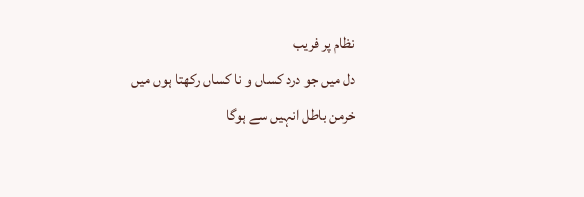نظام پر فریب
دل میں جو درد کساں و نا کساں رکھتا ہوں میں
خرمن باطل انہیں سے ہوگا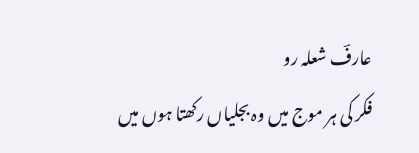عارفؔ شعلہ رو
فکر کی ہر موج میں وہ بجلیاں رکھتا ہوں میں